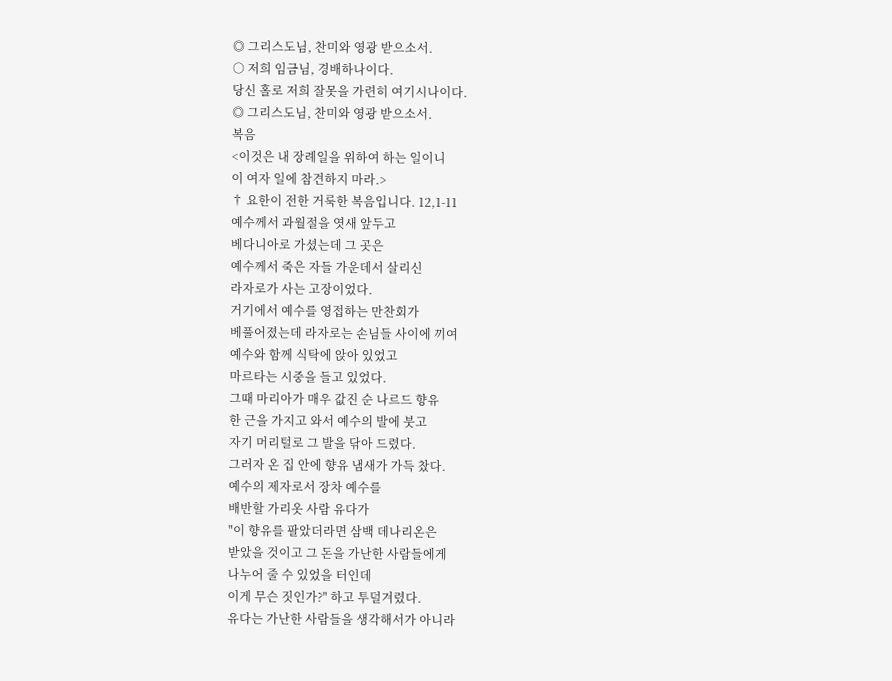◎ 그리스도님, 찬미와 영광 받으소서.
○ 저희 임금님, 경배하나이다.
당신 홀로 저희 잘못을 가련히 여기시나이다.
◎ 그리스도님, 찬미와 영광 받으소서.
복음
<이것은 내 장례일을 위하여 하는 일이니
이 여자 일에 참견하지 마라.>
† 요한이 전한 거룩한 복음입니다. 12,1-11
예수께서 과월절을 엿새 앞두고
베다니아로 가셨는데 그 곳은
예수께서 죽은 자들 가운데서 살리신
라자로가 사는 고장이었다.
거기에서 예수를 영접하는 만찬회가
베풀어졌는데 라자로는 손님들 사이에 끼여
예수와 함께 식탁에 앉아 있었고
마르타는 시중을 들고 있었다.
그때 마리아가 매우 값진 순 나르드 향유
한 근을 가지고 와서 예수의 발에 붓고
자기 머리털로 그 발을 닦아 드렸다.
그러자 온 집 안에 향유 냄새가 가득 찼다.
예수의 제자로서 장차 예수를
배반할 가리옷 사람 유다가
"이 향유를 팔았더라면 삼백 데나리온은
받았을 것이고 그 돈을 가난한 사람들에게
나누어 줄 수 있었을 터인데
이게 무슨 짓인가?" 하고 투덜겨렸다.
유다는 가난한 사람들을 생각해서가 아니라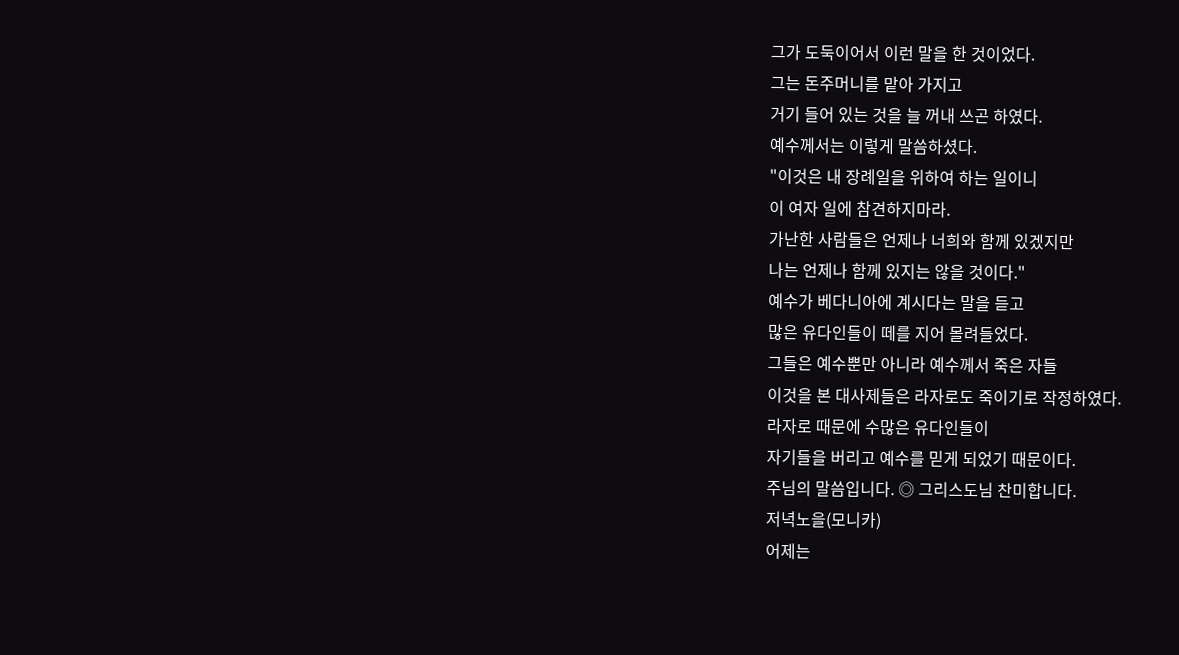그가 도둑이어서 이런 말을 한 것이었다.
그는 돈주머니를 맡아 가지고
거기 들어 있는 것을 늘 꺼내 쓰곤 하였다.
예수께서는 이렇게 말씀하셨다.
"이것은 내 장례일을 위하여 하는 일이니
이 여자 일에 참견하지마라.
가난한 사람들은 언제나 너희와 함께 있겠지만
나는 언제나 함께 있지는 않을 것이다."
예수가 베다니아에 계시다는 말을 듣고
많은 유다인들이 떼를 지어 몰려들었다.
그들은 예수뿐만 아니라 예수께서 죽은 자들
이것을 본 대사제들은 라자로도 죽이기로 작정하였다.
라자로 때문에 수많은 유다인들이
자기들을 버리고 예수를 믿게 되었기 때문이다.
주님의 말씀입니다. ◎ 그리스도님 찬미합니다.
저녁노을(모니카)
어제는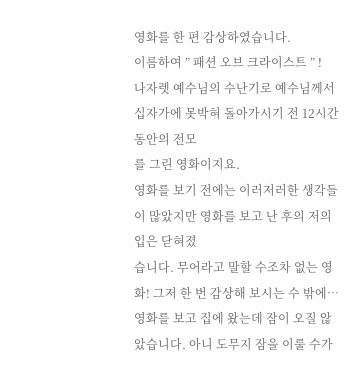영화를 한 편 감상하였습니다.
이름하여 ” 패션 오브 크라이스트 ” !
나자렛 예수님의 수난기로 예수님께서 십자가에 못박혀 돌아가시기 전 12시간 동안의 전모
를 그린 영화이지요.
영화를 보기 전에는 이러저러한 생각들이 많았지만 영화를 보고 난 후의 저의 입은 닫혀졌
습니다. 무어라고 말할 수조차 없는 영화! 그저 한 번 감상해 보시는 수 밖에…
영화를 보고 집에 왔는데 잠이 오질 않았습니다. 아니 도무지 잠을 이룰 수가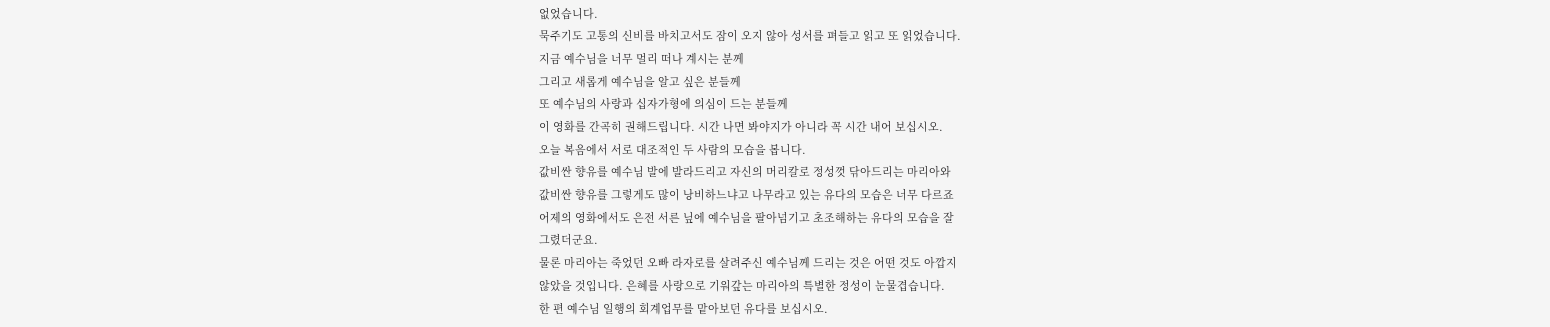없었습니다.
묵주기도 고통의 신비를 바치고서도 잠이 오지 않아 성서를 펴들고 읽고 또 읽었습니다.
지금 예수님을 너무 멀리 떠나 계시는 분께
그리고 새롭게 예수님을 알고 싶은 분들께
또 예수님의 사랑과 십자가형에 의심이 드는 분들께
이 영화를 간곡히 권해드립니다. 시간 나면 봐야지가 아니라 꼭 시간 내어 보십시오.
오늘 복음에서 서로 대조적인 두 사람의 모습을 봅니다.
값비싼 향유를 예수님 발에 발라드리고 자신의 머리칼로 정성껏 닦아드리는 마리아와
값비싼 향유를 그렇게도 많이 낭비하느냐고 나무라고 있는 유다의 모습은 너무 다르죠
어제의 영화에서도 은전 서른 닢에 예수님을 팔아넘기고 초조해하는 유다의 모습을 잘
그렸더군요.
물론 마리아는 죽었던 오빠 라자로를 살려주신 예수님께 드리는 것은 어떤 것도 아깝지
않았을 것입니다. 은혜를 사랑으로 기워갚는 마리아의 특별한 정성이 눈물겹습니다.
한 편 예수님 일행의 회계업무를 맡아보던 유다를 보십시오.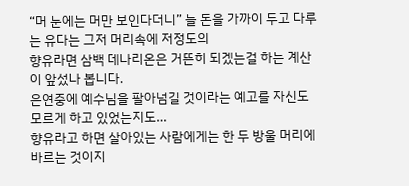“머 눈에는 머만 보인다더니” 늘 돈을 가까이 두고 다루는 유다는 그저 머리속에 저정도의
향유라면 삼백 데나리온은 거뜬히 되겠는걸 하는 계산이 앞섰나 봅니다.
은연중에 예수님을 팔아넘길 것이라는 예고를 자신도 모르게 하고 있었는지도…
향유라고 하면 살아있는 사람에게는 한 두 방울 머리에 바르는 것이지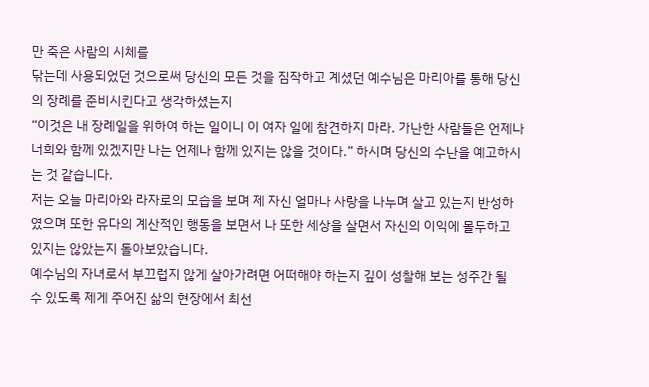만 죽은 사람의 시체를
닦는데 사용되었던 것으로써 당신의 모든 것을 짐작하고 계셨던 예수님은 마리아를 통해 당신
의 장례를 준비시킨다고 생각하셨는지
“이것은 내 장례일을 위하여 하는 일이니 이 여자 일에 참견하지 마라. 가난한 사람들은 언제나
너희와 함께 있겠지만 나는 언제나 함께 있지는 않을 것이다.” 하시며 당신의 수난을 예고하시
는 것 같습니다.
저는 오늘 마리아와 라자로의 모습을 보며 제 자신 얼마나 사랑을 나누며 살고 있는지 반성하
였으며 또한 유다의 계산적인 행동을 보면서 나 또한 세상을 살면서 자신의 이익에 몰두하고
있지는 않았는지 돌아보았습니다.
예수님의 자녀로서 부끄럽지 않게 살아가려면 어떠해야 하는지 깊이 성찰해 보는 성주간 될
수 있도록 제게 주어진 삶의 현장에서 최선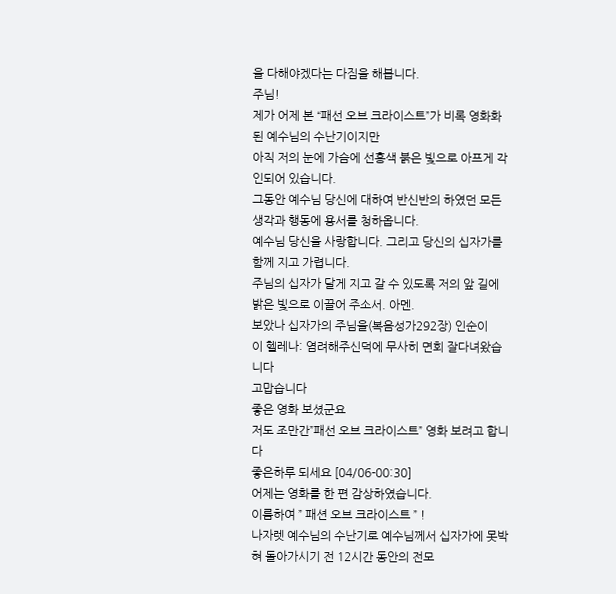을 다해야겠다는 다짐을 해봅니다.
주님!
제가 어제 본 “패선 오브 크라이스트”가 비록 영화화된 예수님의 수난기이지만
아직 저의 눈에 가슴에 선홍색 붉은 빛으로 아프게 각인되어 있습니다.
그동안 예수님 당신에 대하여 반신반의 하였던 모든 생각과 행동에 용서를 청하옵니다.
예수님 당신을 사랑합니다. 그리고 당신의 십자가를 함께 지고 가렵니다.
주님의 십자가 달게 지고 갈 수 있도록 저의 앞 길에 밝은 빛으로 이끌어 주소서. 아멘.
보았나 십자가의 주님을(복음성가292장) 인순이
이 헬레나: 염려해주신덕에 무사히 면회 잘다녀왔습니다
고맙습니다
좋은 영화 보셨군요
저도 조만간”패선 오브 크라이스트” 영화 보려고 합니다
좋은하루 되세요 [04/06-00:30]
어제는 영화를 한 편 감상하였습니다.
이름하여 ” 패션 오브 크라이스트 ” !
나자렛 예수님의 수난기로 예수님께서 십자가에 못박혀 돌아가시기 전 12시간 동안의 전모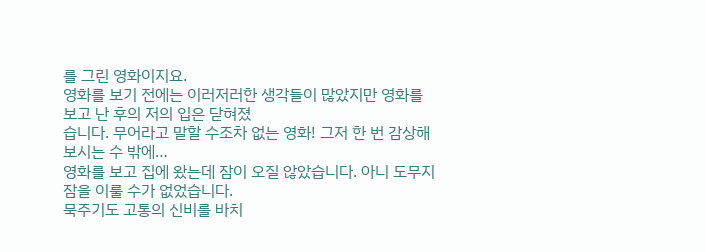를 그린 영화이지요.
영화를 보기 전에는 이러저러한 생각들이 많았지만 영화를 보고 난 후의 저의 입은 닫혀졌
습니다. 무어라고 말할 수조차 없는 영화! 그저 한 번 감상해 보시는 수 밖에…
영화를 보고 집에 왔는데 잠이 오질 않았습니다. 아니 도무지 잠을 이룰 수가 없었습니다.
묵주기도 고통의 신비를 바치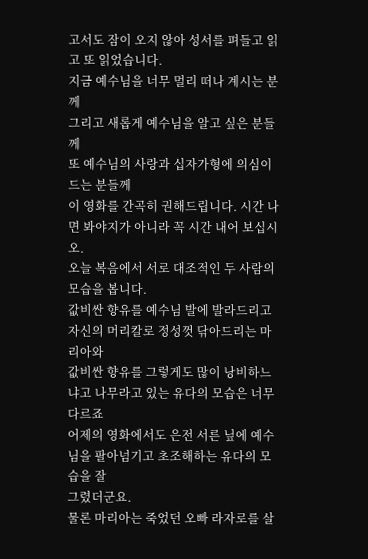고서도 잠이 오지 않아 성서를 펴들고 읽고 또 읽었습니다.
지금 예수님을 너무 멀리 떠나 계시는 분께
그리고 새롭게 예수님을 알고 싶은 분들께
또 예수님의 사랑과 십자가형에 의심이 드는 분들께
이 영화를 간곡히 권해드립니다. 시간 나면 봐야지가 아니라 꼭 시간 내어 보십시오.
오늘 복음에서 서로 대조적인 두 사람의 모습을 봅니다.
값비싼 향유를 예수님 발에 발라드리고 자신의 머리칼로 정성껏 닦아드리는 마리아와
값비싼 향유를 그렇게도 많이 낭비하느냐고 나무라고 있는 유다의 모습은 너무 다르죠
어제의 영화에서도 은전 서른 닢에 예수님을 팔아넘기고 초조해하는 유다의 모습을 잘
그렸더군요.
물론 마리아는 죽었던 오빠 라자로를 살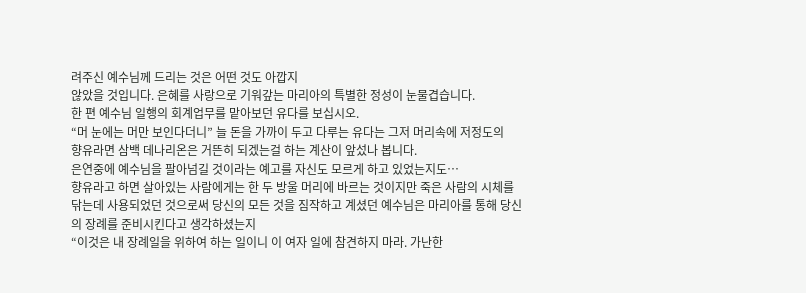려주신 예수님께 드리는 것은 어떤 것도 아깝지
않았을 것입니다. 은혜를 사랑으로 기워갚는 마리아의 특별한 정성이 눈물겹습니다.
한 편 예수님 일행의 회계업무를 맡아보던 유다를 보십시오.
“머 눈에는 머만 보인다더니” 늘 돈을 가까이 두고 다루는 유다는 그저 머리속에 저정도의
향유라면 삼백 데나리온은 거뜬히 되겠는걸 하는 계산이 앞섰나 봅니다.
은연중에 예수님을 팔아넘길 것이라는 예고를 자신도 모르게 하고 있었는지도…
향유라고 하면 살아있는 사람에게는 한 두 방울 머리에 바르는 것이지만 죽은 사람의 시체를
닦는데 사용되었던 것으로써 당신의 모든 것을 짐작하고 계셨던 예수님은 마리아를 통해 당신
의 장례를 준비시킨다고 생각하셨는지
“이것은 내 장례일을 위하여 하는 일이니 이 여자 일에 참견하지 마라. 가난한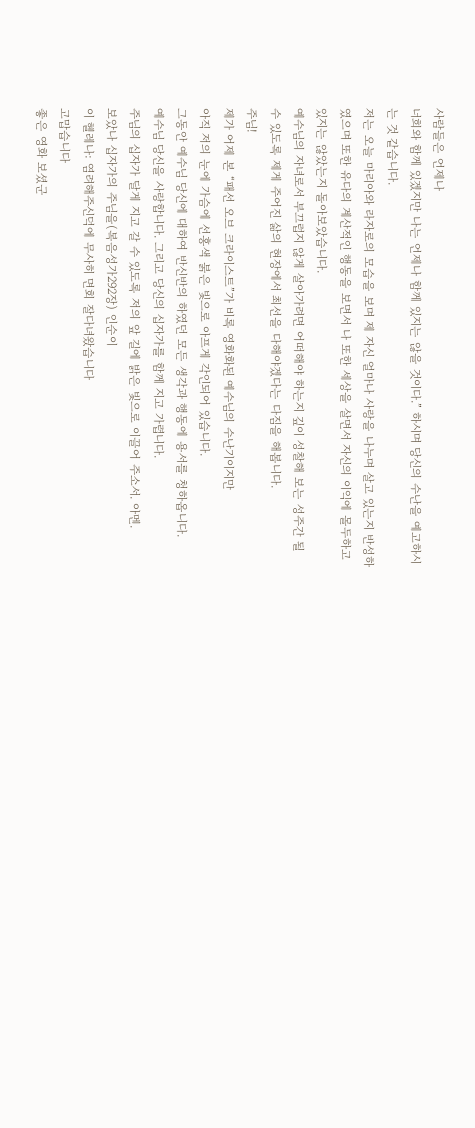사람들은 언제나
너희와 함께 있겠지만 나는 언제나 함께 있지는 않을 것이다.” 하시며 당신의 수난을 예고하시
는 것 같습니다.
저는 오늘 마리아와 라자로의 모습을 보며 제 자신 얼마나 사랑을 나누며 살고 있는지 반성하
였으며 또한 유다의 계산적인 행동을 보면서 나 또한 세상을 살면서 자신의 이익에 몰두하고
있지는 않았는지 돌아보았습니다.
예수님의 자녀로서 부끄럽지 않게 살아가려면 어떠해야 하는지 깊이 성찰해 보는 성주간 될
수 있도록 제게 주어진 삶의 현장에서 최선을 다해야겠다는 다짐을 해봅니다.
주님!
제가 어제 본 “패선 오브 크라이스트”가 비록 영화화된 예수님의 수난기이지만
아직 저의 눈에 가슴에 선홍색 붉은 빛으로 아프게 각인되어 있습니다.
그동안 예수님 당신에 대하여 반신반의 하였던 모든 생각과 행동에 용서를 청하옵니다.
예수님 당신을 사랑합니다. 그리고 당신의 십자가를 함께 지고 가렵니다.
주님의 십자가 달게 지고 갈 수 있도록 저의 앞 길에 밝은 빛으로 이끌어 주소서. 아멘.
보았나 십자가의 주님을(복음성가292장) 인순이
이 헬레나: 염려해주신덕에 무사히 면회 잘다녀왔습니다
고맙습니다
좋은 영화 보셨군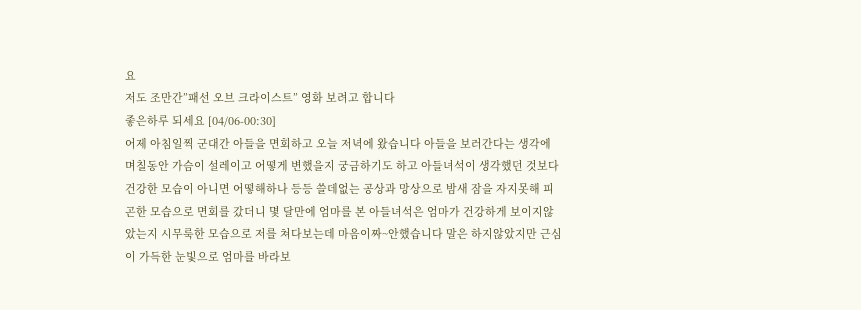요
저도 조만간”패선 오브 크라이스트” 영화 보려고 합니다
좋은하루 되세요 [04/06-00:30]
어제 아침일찍 군대간 아들을 면회하고 오늘 저녁에 왔습니다 아들을 보러간다는 생각에 며칠동안 가슴이 설레이고 어떻게 변했을지 궁금하기도 하고 아들녀석이 생각했던 것보다 건강한 모습이 아니면 어떻해하나 등등 쓸데없는 공상과 망상으로 밤새 잠을 자지못해 피곤한 모습으로 면회를 갔더니 몇 달만에 엄마를 본 아들녀석은 엄마가 건강하게 보이지않았는지 시무룩한 모습으로 저를 쳐다보는데 마음이짜~안했습니다 말은 하지않았지만 근심이 가득한 눈빛으로 엄마를 바라보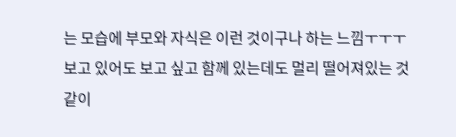는 모습에 부모와 자식은 이런 것이구나 하는 느낌ㅜㅜㅜ 보고 있어도 보고 싶고 함께 있는데도 멀리 떨어져있는 것같이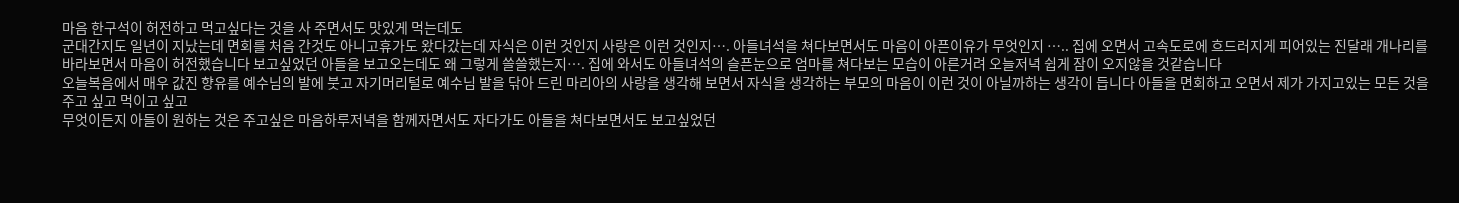마음 한구석이 허전하고 먹고싶다는 것을 사 주면서도 맛있게 먹는데도
군대간지도 일년이 지났는데 면회를 처음 간것도 아니고휴가도 왔다갔는데 자식은 이런 것인지 사랑은 이런 것인지…. 아들녀석을 쳐다보면서도 마음이 아픈이유가 무엇인지 ….. 집에 오면서 고속도로에 흐드러지게 피어있는 진달래 개나리를 바라보면서 마음이 허전했습니다 보고싶었던 아들을 보고오는데도 왜 그렇게 쓸쓸했는지…. 집에 와서도 아들녀석의 슬픈눈으로 엄마를 쳐다보는 모습이 아른거려 오늘저녁 쉽게 잠이 오지않을 것같습니다
오늘복음에서 매우 값진 향유를 예수님의 발에 붓고 자기머리털로 예수님 발을 닦아 드린 마리아의 사랑을 생각해 보면서 자식을 생각하는 부모의 마음이 이런 것이 아닐까하는 생각이 듭니다 아들을 면회하고 오면서 제가 가지고있는 모든 것을주고 싶고 먹이고 싶고
무엇이든지 아들이 원하는 것은 주고싶은 마음하루저녁을 함께자면서도 자다가도 아들을 쳐다보면서도 보고싶었던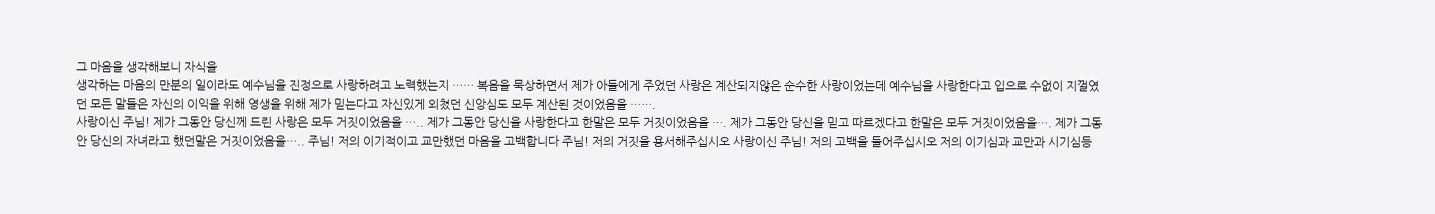그 마음을 생각해보니 자식을
생각하는 마음의 만분의 일이라도 예수님을 진정으로 사랑하려고 노력했는지 …… 복음을 묵상하면서 제가 아들에게 주었던 사랑은 계산되지않은 순수한 사랑이었는데 예수님을 사랑한다고 입으로 수없이 지껄였던 모든 말들은 자신의 이익을 위해 영생을 위해 제가 믿는다고 자신있게 외쳤던 신앙심도 모두 계산된 것이었음을 …….
사랑이신 주님! 제가 그동안 당신께 드린 사랑은 모두 거짓이었음을 ….. 제가 그동안 당신을 사랑한다고 한말은 모두 거짓이었음을 …. 제가 그동안 당신을 믿고 따르겠다고 한말은 모두 거짓이었음을…. 제가 그동안 당신의 자녀라고 했던말은 거짓이었음을….. 주님! 저의 이기적이고 교만했던 마음을 고백합니다 주님! 저의 거짓을 용서해주십시오 사랑이신 주님! 저의 고백을 들어주십시오 저의 이기심과 교만과 시기심등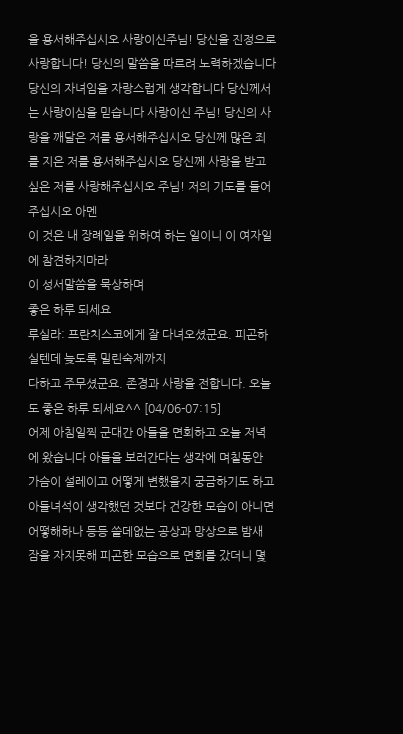을 용서해주십시오 사랑이신주님! 당신을 진정으로 사랑합니다! 당신의 말씀을 따르려 노력하겠습니다 당신의 자녀임을 자랑스럽게 생각합니다 당신께서는 사랑이심을 믿습니다 사랑이신 주님! 당신의 사랑을 깨달은 저를 용서해주십시오 당신께 많은 죄를 지은 저를 용서해주십시오 당신께 사랑을 받고싶은 저를 사랑해주십시오 주님! 저의 기도를 들어주십시오 아멘
이 것은 내 장례일을 위하여 하는 일이니 이 여자일에 참견하지마라
이 성서말씀을 묵상하며
좋은 하루 되세요
루실라: 프란치스코에게 잘 다녀오셨군요. 피곤하실텐데 늦도록 밀린숙제까지
다하고 주무셨군요. 존경과 사랑을 전합니다. 오늘도 좋은 하루 되세요^^ [04/06-07:15]
어제 아침일찍 군대간 아들을 면회하고 오늘 저녁에 왔습니다 아들을 보러간다는 생각에 며칠동안 가슴이 설레이고 어떻게 변했을지 궁금하기도 하고 아들녀석이 생각했던 것보다 건강한 모습이 아니면 어떻해하나 등등 쓸데없는 공상과 망상으로 밤새 잠을 자지못해 피곤한 모습으로 면회를 갔더니 몇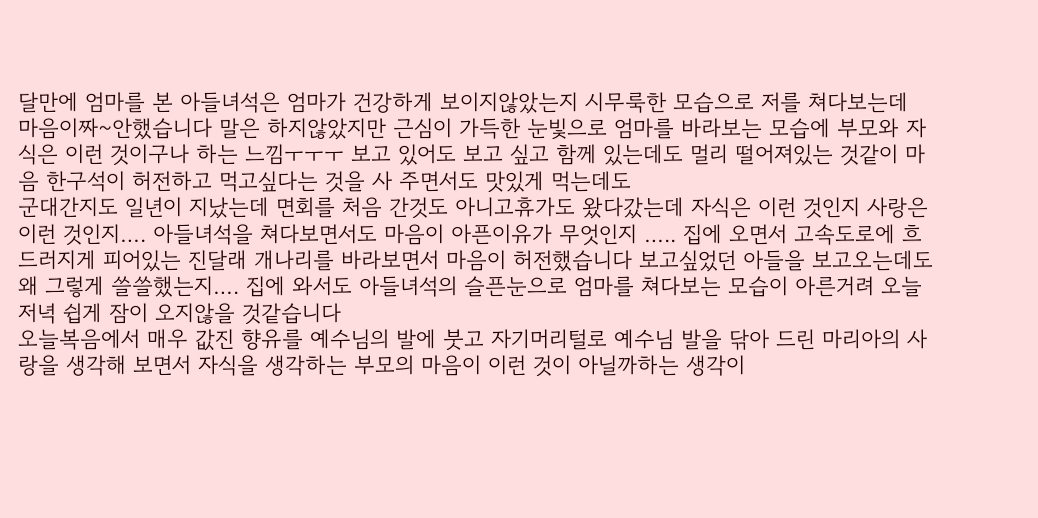달만에 엄마를 본 아들녀석은 엄마가 건강하게 보이지않았는지 시무룩한 모습으로 저를 쳐다보는데 마음이짜~안했습니다 말은 하지않았지만 근심이 가득한 눈빛으로 엄마를 바라보는 모습에 부모와 자식은 이런 것이구나 하는 느낌ㅜㅜㅜ 보고 있어도 보고 싶고 함께 있는데도 멀리 떨어져있는 것같이 마음 한구석이 허전하고 먹고싶다는 것을 사 주면서도 맛있게 먹는데도
군대간지도 일년이 지났는데 면회를 처음 간것도 아니고휴가도 왔다갔는데 자식은 이런 것인지 사랑은 이런 것인지…. 아들녀석을 쳐다보면서도 마음이 아픈이유가 무엇인지 ….. 집에 오면서 고속도로에 흐드러지게 피어있는 진달래 개나리를 바라보면서 마음이 허전했습니다 보고싶었던 아들을 보고오는데도 왜 그렇게 쓸쓸했는지…. 집에 와서도 아들녀석의 슬픈눈으로 엄마를 쳐다보는 모습이 아른거려 오늘저녁 쉽게 잠이 오지않을 것같습니다
오늘복음에서 매우 값진 향유를 예수님의 발에 붓고 자기머리털로 예수님 발을 닦아 드린 마리아의 사랑을 생각해 보면서 자식을 생각하는 부모의 마음이 이런 것이 아닐까하는 생각이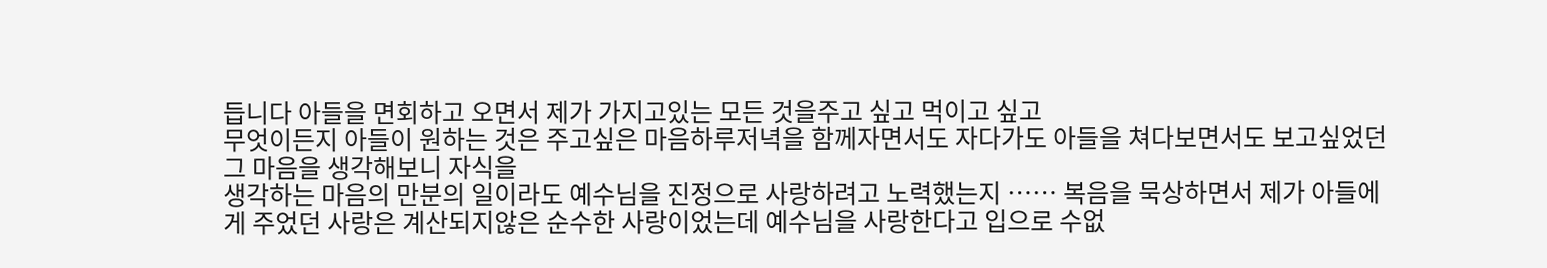듭니다 아들을 면회하고 오면서 제가 가지고있는 모든 것을주고 싶고 먹이고 싶고
무엇이든지 아들이 원하는 것은 주고싶은 마음하루저녁을 함께자면서도 자다가도 아들을 쳐다보면서도 보고싶었던 그 마음을 생각해보니 자식을
생각하는 마음의 만분의 일이라도 예수님을 진정으로 사랑하려고 노력했는지 …… 복음을 묵상하면서 제가 아들에게 주었던 사랑은 계산되지않은 순수한 사랑이었는데 예수님을 사랑한다고 입으로 수없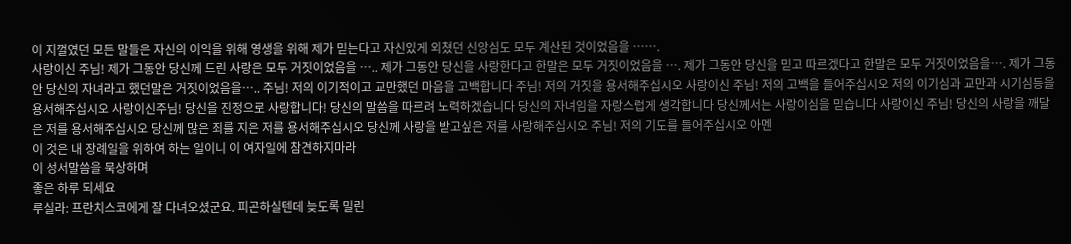이 지껄였던 모든 말들은 자신의 이익을 위해 영생을 위해 제가 믿는다고 자신있게 외쳤던 신앙심도 모두 계산된 것이었음을 …….
사랑이신 주님! 제가 그동안 당신께 드린 사랑은 모두 거짓이었음을 ….. 제가 그동안 당신을 사랑한다고 한말은 모두 거짓이었음을 …. 제가 그동안 당신을 믿고 따르겠다고 한말은 모두 거짓이었음을…. 제가 그동안 당신의 자녀라고 했던말은 거짓이었음을….. 주님! 저의 이기적이고 교만했던 마음을 고백합니다 주님! 저의 거짓을 용서해주십시오 사랑이신 주님! 저의 고백을 들어주십시오 저의 이기심과 교만과 시기심등을 용서해주십시오 사랑이신주님! 당신을 진정으로 사랑합니다! 당신의 말씀을 따르려 노력하겠습니다 당신의 자녀임을 자랑스럽게 생각합니다 당신께서는 사랑이심을 믿습니다 사랑이신 주님! 당신의 사랑을 깨달은 저를 용서해주십시오 당신께 많은 죄를 지은 저를 용서해주십시오 당신께 사랑을 받고싶은 저를 사랑해주십시오 주님! 저의 기도를 들어주십시오 아멘
이 것은 내 장례일을 위하여 하는 일이니 이 여자일에 참견하지마라
이 성서말씀을 묵상하며
좋은 하루 되세요
루실라: 프란치스코에게 잘 다녀오셨군요. 피곤하실텐데 늦도록 밀린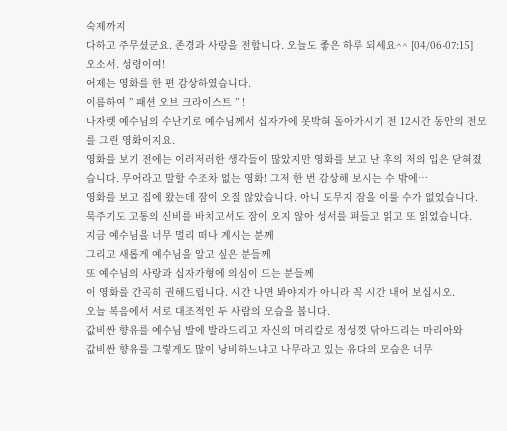숙제까지
다하고 주무셨군요. 존경과 사랑을 전합니다. 오늘도 좋은 하루 되세요^^ [04/06-07:15]
오소서. 성령이여!
어제는 영화를 한 편 감상하였습니다.
이름하여 ” 패션 오브 크라이스트 ” !
나자렛 예수님의 수난기로 예수님께서 십자가에 못박혀 돌아가시기 전 12시간 동안의 전모
를 그린 영화이지요.
영화를 보기 전에는 이러저러한 생각들이 많았지만 영화를 보고 난 후의 저의 입은 닫혀졌
습니다. 무어라고 말할 수조차 없는 영화! 그저 한 번 감상해 보시는 수 밖에…
영화를 보고 집에 왔는데 잠이 오질 않았습니다. 아니 도무지 잠을 이룰 수가 없었습니다.
묵주기도 고통의 신비를 바치고서도 잠이 오지 않아 성서를 펴들고 읽고 또 읽었습니다.
지금 예수님을 너무 멀리 떠나 계시는 분께
그리고 새롭게 예수님을 알고 싶은 분들께
또 예수님의 사랑과 십자가형에 의심이 드는 분들께
이 영화를 간곡히 권해드립니다. 시간 나면 봐야지가 아니라 꼭 시간 내어 보십시오.
오늘 복음에서 서로 대조적인 두 사람의 모습을 봅니다.
값비싼 향유를 예수님 발에 발라드리고 자신의 머리칼로 정성껏 닦아드리는 마리아와
값비싼 향유를 그렇게도 많이 낭비하느냐고 나무라고 있는 유다의 모습은 너무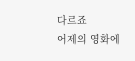다르죠
어제의 영화에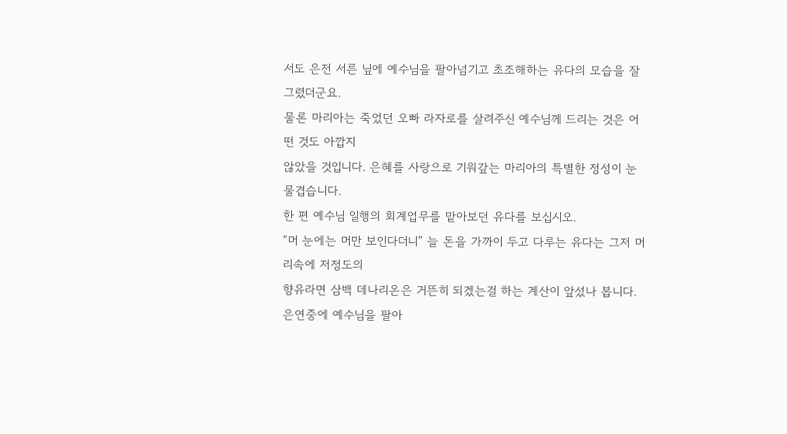서도 은전 서른 닢에 예수님을 팔아넘기고 초조해하는 유다의 모습을 잘
그렸더군요.
물론 마리아는 죽었던 오빠 라자로를 살려주신 예수님께 드리는 것은 어떤 것도 아깝지
않았을 것입니다. 은혜를 사랑으로 기워갚는 마리아의 특별한 정성이 눈물겹습니다.
한 편 예수님 일행의 회계업무를 맡아보던 유다를 보십시오.
“머 눈에는 머만 보인다더니” 늘 돈을 가까이 두고 다루는 유다는 그저 머리속에 저정도의
향유라면 삼백 데나리온은 거뜬히 되겠는걸 하는 계산이 앞섰나 봅니다.
은연중에 예수님을 팔아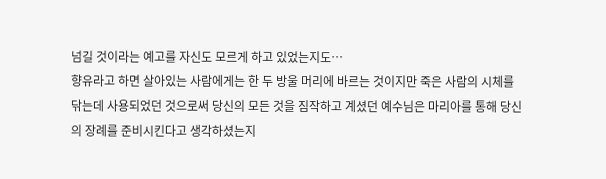넘길 것이라는 예고를 자신도 모르게 하고 있었는지도…
향유라고 하면 살아있는 사람에게는 한 두 방울 머리에 바르는 것이지만 죽은 사람의 시체를
닦는데 사용되었던 것으로써 당신의 모든 것을 짐작하고 계셨던 예수님은 마리아를 통해 당신
의 장례를 준비시킨다고 생각하셨는지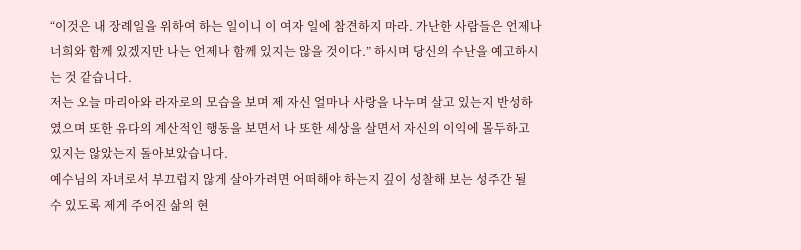“이것은 내 장례일을 위하여 하는 일이니 이 여자 일에 참견하지 마라. 가난한 사람들은 언제나
너희와 함께 있겠지만 나는 언제나 함께 있지는 않을 것이다.” 하시며 당신의 수난을 예고하시
는 것 같습니다.
저는 오늘 마리아와 라자로의 모습을 보며 제 자신 얼마나 사랑을 나누며 살고 있는지 반성하
였으며 또한 유다의 계산적인 행동을 보면서 나 또한 세상을 살면서 자신의 이익에 몰두하고
있지는 않았는지 돌아보았습니다.
예수님의 자녀로서 부끄럽지 않게 살아가려면 어떠해야 하는지 깊이 성찰해 보는 성주간 될
수 있도록 제게 주어진 삶의 현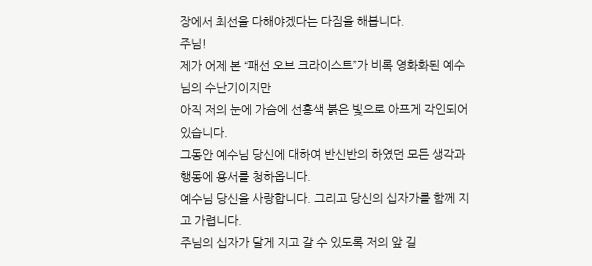장에서 최선을 다해야겠다는 다짐을 해봅니다.
주님!
제가 어제 본 “패선 오브 크라이스트”가 비록 영화화된 예수님의 수난기이지만
아직 저의 눈에 가슴에 선홍색 붉은 빛으로 아프게 각인되어 있습니다.
그동안 예수님 당신에 대하여 반신반의 하였던 모든 생각과 행동에 용서를 청하옵니다.
예수님 당신을 사랑합니다. 그리고 당신의 십자가를 함께 지고 가렵니다.
주님의 십자가 달게 지고 갈 수 있도록 저의 앞 길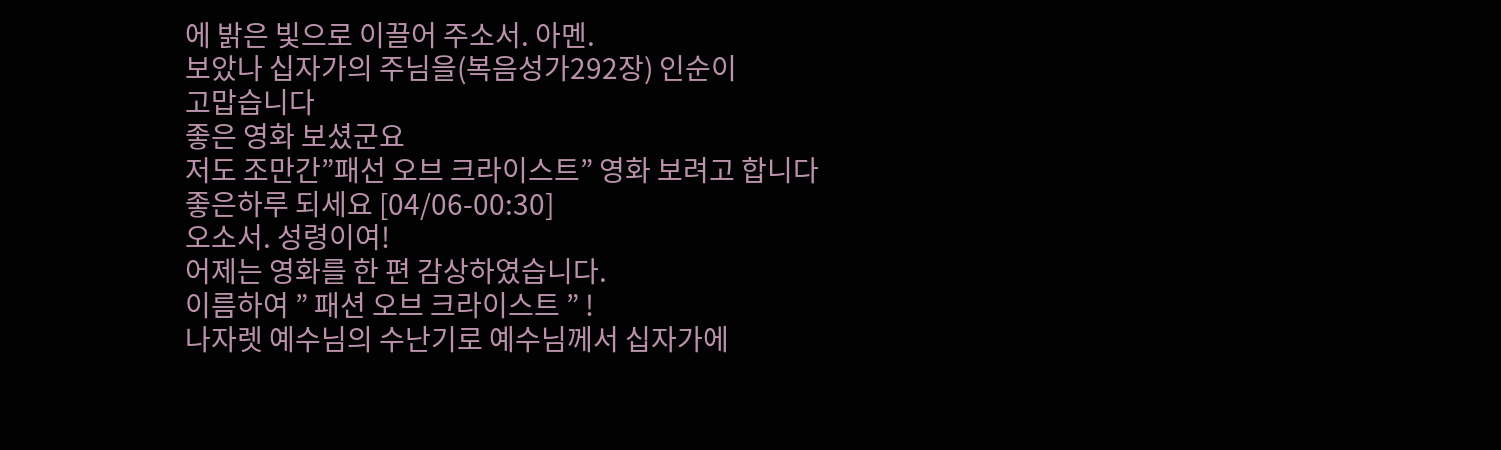에 밝은 빛으로 이끌어 주소서. 아멘.
보았나 십자가의 주님을(복음성가292장) 인순이
고맙습니다
좋은 영화 보셨군요
저도 조만간”패선 오브 크라이스트” 영화 보려고 합니다
좋은하루 되세요 [04/06-00:30]
오소서. 성령이여!
어제는 영화를 한 편 감상하였습니다.
이름하여 ” 패션 오브 크라이스트 ” !
나자렛 예수님의 수난기로 예수님께서 십자가에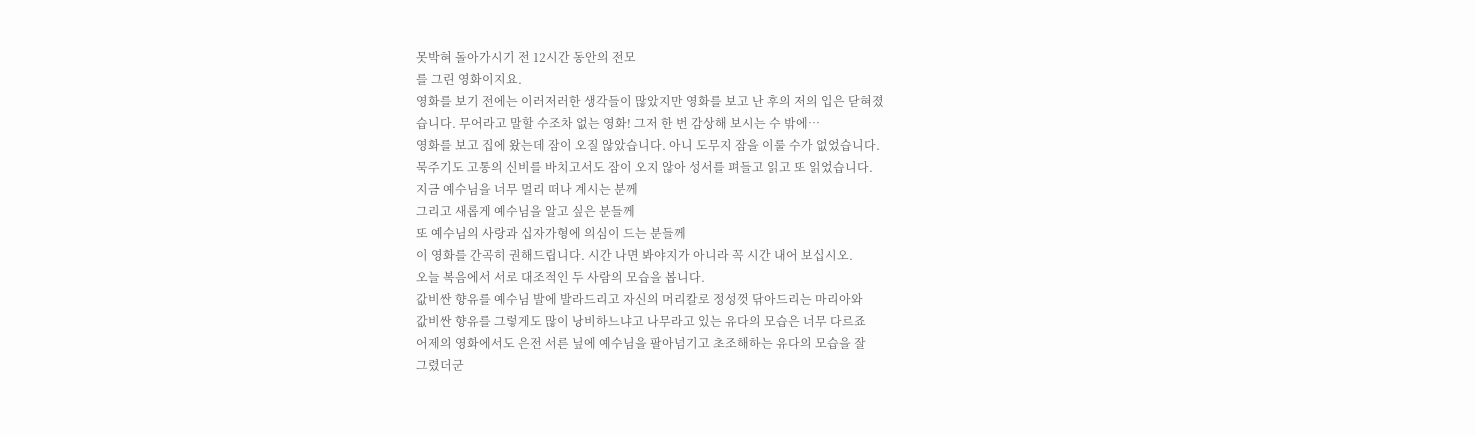못박혀 돌아가시기 전 12시간 동안의 전모
를 그린 영화이지요.
영화를 보기 전에는 이러저러한 생각들이 많았지만 영화를 보고 난 후의 저의 입은 닫혀졌
습니다. 무어라고 말할 수조차 없는 영화! 그저 한 번 감상해 보시는 수 밖에…
영화를 보고 집에 왔는데 잠이 오질 않았습니다. 아니 도무지 잠을 이룰 수가 없었습니다.
묵주기도 고통의 신비를 바치고서도 잠이 오지 않아 성서를 펴들고 읽고 또 읽었습니다.
지금 예수님을 너무 멀리 떠나 계시는 분께
그리고 새롭게 예수님을 알고 싶은 분들께
또 예수님의 사랑과 십자가형에 의심이 드는 분들께
이 영화를 간곡히 권해드립니다. 시간 나면 봐야지가 아니라 꼭 시간 내어 보십시오.
오늘 복음에서 서로 대조적인 두 사람의 모습을 봅니다.
값비싼 향유를 예수님 발에 발라드리고 자신의 머리칼로 정성껏 닦아드리는 마리아와
값비싼 향유를 그렇게도 많이 낭비하느냐고 나무라고 있는 유다의 모습은 너무 다르죠
어제의 영화에서도 은전 서른 닢에 예수님을 팔아넘기고 초조해하는 유다의 모습을 잘
그렸더군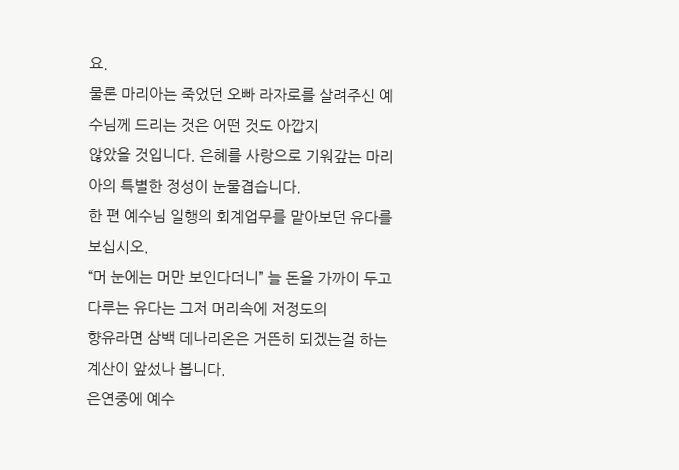요.
물론 마리아는 죽었던 오빠 라자로를 살려주신 예수님께 드리는 것은 어떤 것도 아깝지
않았을 것입니다. 은혜를 사랑으로 기워갚는 마리아의 특별한 정성이 눈물겹습니다.
한 편 예수님 일행의 회계업무를 맡아보던 유다를 보십시오.
“머 눈에는 머만 보인다더니” 늘 돈을 가까이 두고 다루는 유다는 그저 머리속에 저정도의
향유라면 삼백 데나리온은 거뜬히 되겠는걸 하는 계산이 앞섰나 봅니다.
은연중에 예수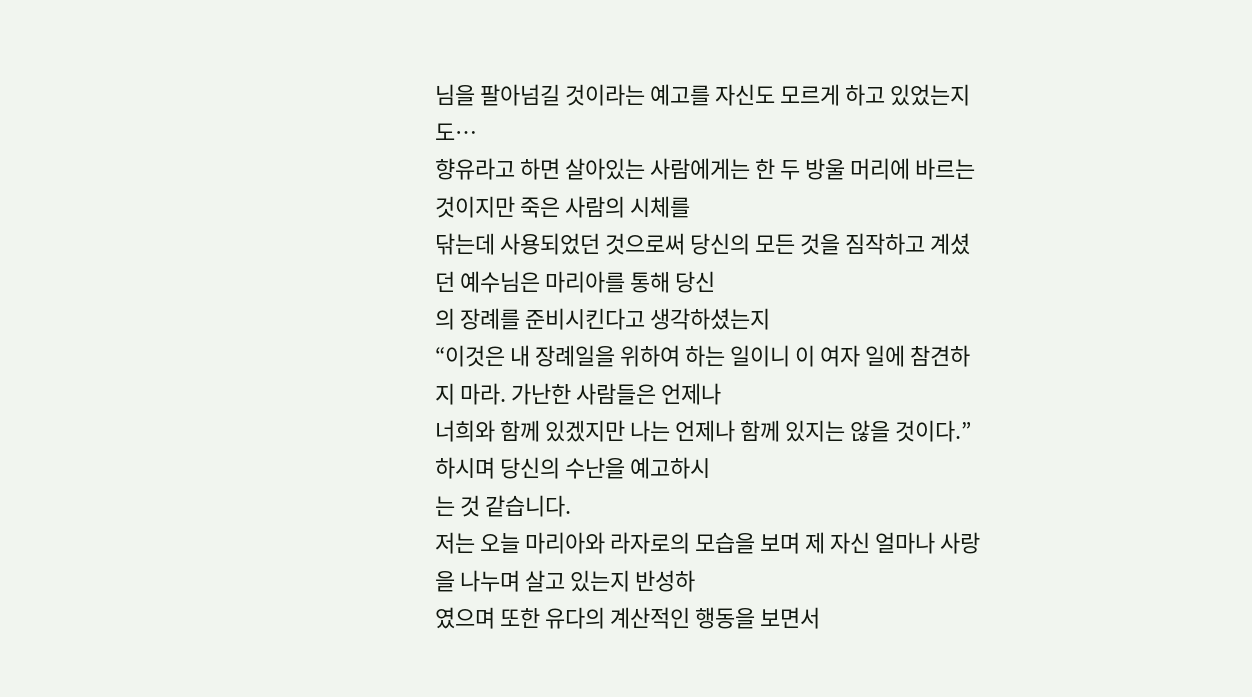님을 팔아넘길 것이라는 예고를 자신도 모르게 하고 있었는지도…
향유라고 하면 살아있는 사람에게는 한 두 방울 머리에 바르는 것이지만 죽은 사람의 시체를
닦는데 사용되었던 것으로써 당신의 모든 것을 짐작하고 계셨던 예수님은 마리아를 통해 당신
의 장례를 준비시킨다고 생각하셨는지
“이것은 내 장례일을 위하여 하는 일이니 이 여자 일에 참견하지 마라. 가난한 사람들은 언제나
너희와 함께 있겠지만 나는 언제나 함께 있지는 않을 것이다.” 하시며 당신의 수난을 예고하시
는 것 같습니다.
저는 오늘 마리아와 라자로의 모습을 보며 제 자신 얼마나 사랑을 나누며 살고 있는지 반성하
였으며 또한 유다의 계산적인 행동을 보면서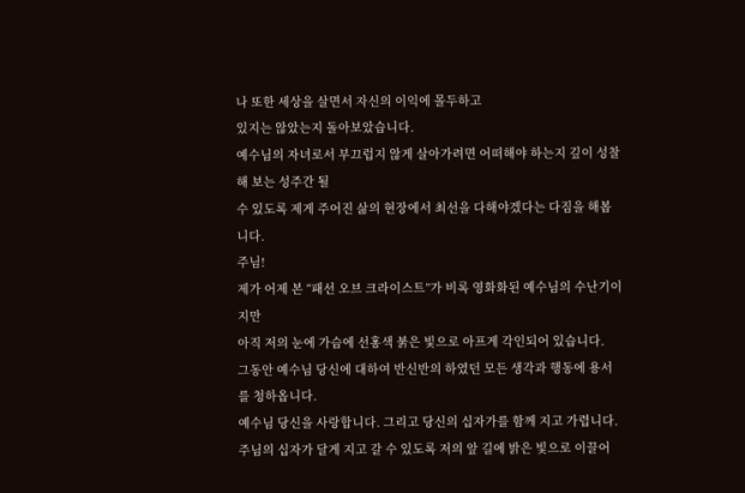나 또한 세상을 살면서 자신의 이익에 몰두하고
있지는 않았는지 돌아보았습니다.
예수님의 자녀로서 부끄럽지 않게 살아가려면 어떠해야 하는지 깊이 성찰해 보는 성주간 될
수 있도록 제게 주어진 삶의 현장에서 최선을 다해야겠다는 다짐을 해봅니다.
주님!
제가 어제 본 “패선 오브 크라이스트”가 비록 영화화된 예수님의 수난기이지만
아직 저의 눈에 가슴에 선홍색 붉은 빛으로 아프게 각인되어 있습니다.
그동안 예수님 당신에 대하여 반신반의 하였던 모든 생각과 행동에 용서를 청하옵니다.
예수님 당신을 사랑합니다. 그리고 당신의 십자가를 함께 지고 가렵니다.
주님의 십자가 달게 지고 갈 수 있도록 저의 앞 길에 밝은 빛으로 이끌어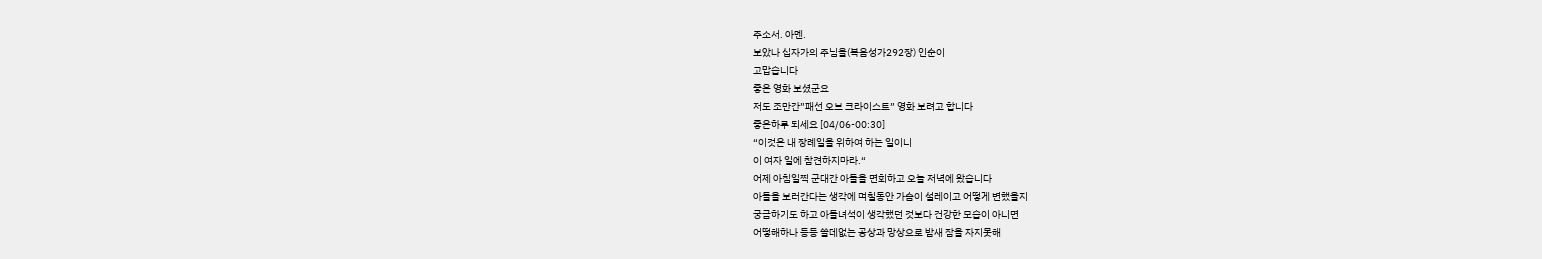주소서. 아멘.
보았나 십자가의 주님을(복음성가292장) 인순이
고맙습니다
좋은 영화 보셨군요
저도 조만간”패선 오브 크라이스트” 영화 보려고 합니다
좋은하루 되세요 [04/06-00:30]
“이것은 내 장례일을 위하여 하는 일이니
이 여자 일에 참견하지마라.“
어제 아침일찍 군대간 아들을 면회하고 오늘 저녁에 왔습니다
아들을 보러간다는 생각에 며칠동안 가슴이 설레이고 어떻게 변했을지
궁금하기도 하고 아들녀석이 생각했던 것보다 건강한 모습이 아니면
어떻해하나 등등 쓸데없는 공상과 망상으로 밤새 잠을 자지못해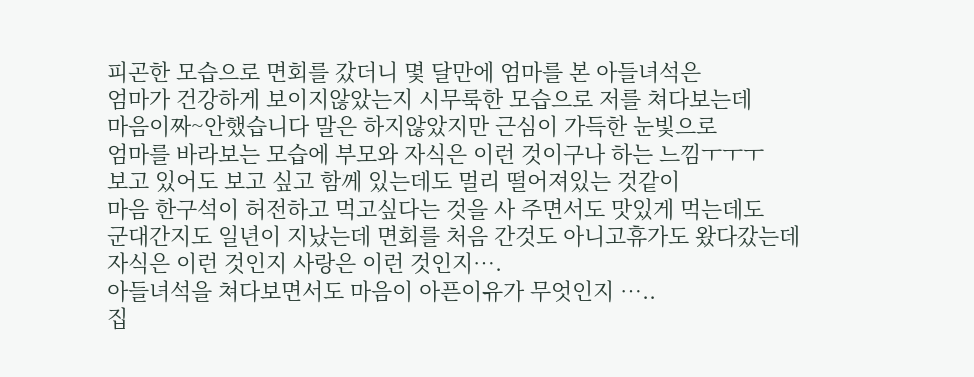피곤한 모습으로 면회를 갔더니 몇 달만에 엄마를 본 아들녀석은
엄마가 건강하게 보이지않았는지 시무룩한 모습으로 저를 쳐다보는데
마음이짜~안했습니다 말은 하지않았지만 근심이 가득한 눈빛으로
엄마를 바라보는 모습에 부모와 자식은 이런 것이구나 하는 느낌ㅜㅜㅜ
보고 있어도 보고 싶고 함께 있는데도 멀리 떨어져있는 것같이
마음 한구석이 허전하고 먹고싶다는 것을 사 주면서도 맛있게 먹는데도
군대간지도 일년이 지났는데 면회를 처음 간것도 아니고휴가도 왔다갔는데
자식은 이런 것인지 사랑은 이런 것인지….
아들녀석을 쳐다보면서도 마음이 아픈이유가 무엇인지 …..
집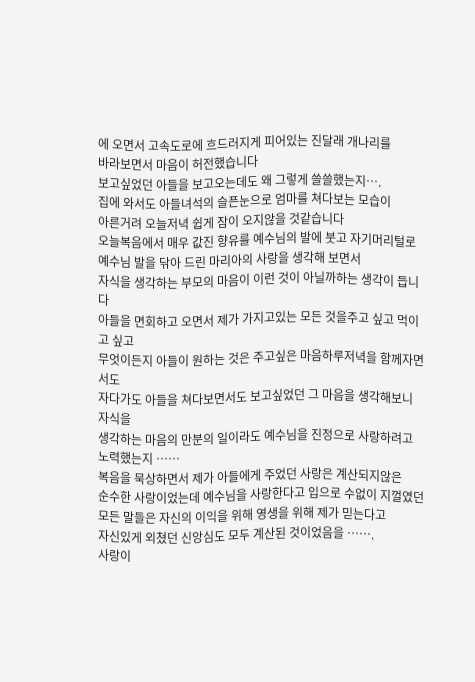에 오면서 고속도로에 흐드러지게 피어있는 진달래 개나리를
바라보면서 마음이 허전했습니다
보고싶었던 아들을 보고오는데도 왜 그렇게 쓸쓸했는지….
집에 와서도 아들녀석의 슬픈눈으로 엄마를 쳐다보는 모습이
아른거려 오늘저녁 쉽게 잠이 오지않을 것같습니다
오늘복음에서 매우 값진 향유를 예수님의 발에 붓고 자기머리털로
예수님 발을 닦아 드린 마리아의 사랑을 생각해 보면서
자식을 생각하는 부모의 마음이 이런 것이 아닐까하는 생각이 듭니다
아들을 면회하고 오면서 제가 가지고있는 모든 것을주고 싶고 먹이고 싶고
무엇이든지 아들이 원하는 것은 주고싶은 마음하루저녁을 함께자면서도
자다가도 아들을 쳐다보면서도 보고싶었던 그 마음을 생각해보니 자식을
생각하는 마음의 만분의 일이라도 예수님을 진정으로 사랑하려고
노력했는지 ……
복음을 묵상하면서 제가 아들에게 주었던 사랑은 계산되지않은
순수한 사랑이었는데 예수님을 사랑한다고 입으로 수없이 지껄였던
모든 말들은 자신의 이익을 위해 영생을 위해 제가 믿는다고
자신있게 외쳤던 신앙심도 모두 계산된 것이었음을 …….
사랑이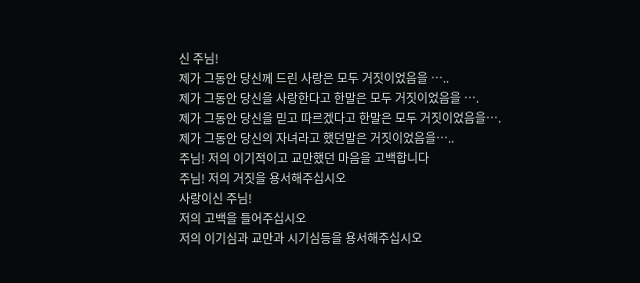신 주님!
제가 그동안 당신께 드린 사랑은 모두 거짓이었음을 …..
제가 그동안 당신을 사랑한다고 한말은 모두 거짓이었음을 ….
제가 그동안 당신을 믿고 따르겠다고 한말은 모두 거짓이었음을….
제가 그동안 당신의 자녀라고 했던말은 거짓이었음을…..
주님! 저의 이기적이고 교만했던 마음을 고백합니다
주님! 저의 거짓을 용서해주십시오
사랑이신 주님!
저의 고백을 들어주십시오
저의 이기심과 교만과 시기심등을 용서해주십시오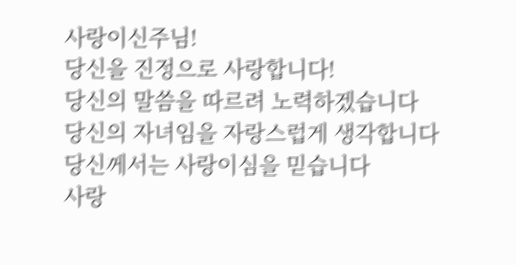사랑이신주님!
당신을 진정으로 사랑합니다!
당신의 말씀을 따르려 노력하겠습니다
당신의 자녀임을 자랑스럽게 생각합니다
당신께서는 사랑이심을 믿습니다
사랑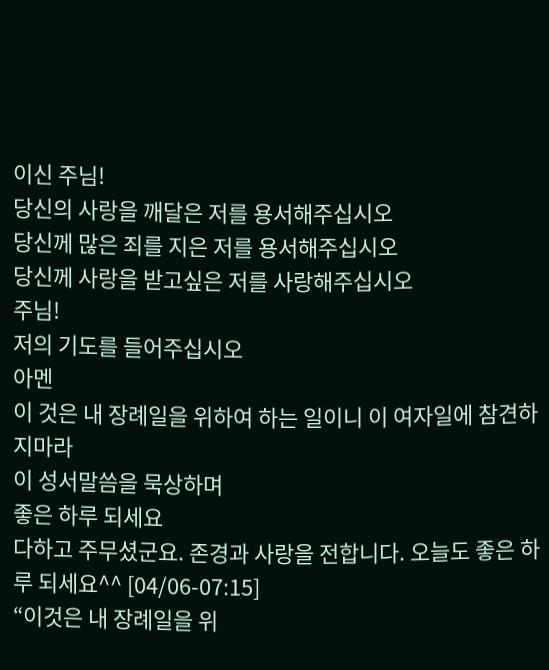이신 주님!
당신의 사랑을 깨달은 저를 용서해주십시오
당신께 많은 죄를 지은 저를 용서해주십시오
당신께 사랑을 받고싶은 저를 사랑해주십시오
주님!
저의 기도를 들어주십시오
아멘
이 것은 내 장례일을 위하여 하는 일이니 이 여자일에 참견하지마라
이 성서말씀을 묵상하며
좋은 하루 되세요
다하고 주무셨군요. 존경과 사랑을 전합니다. 오늘도 좋은 하루 되세요^^ [04/06-07:15]
“이것은 내 장례일을 위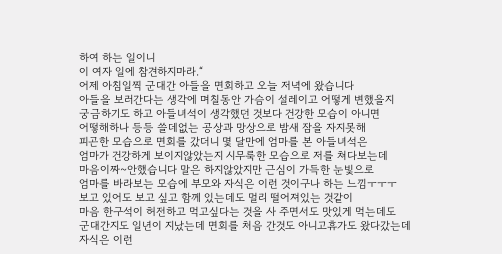하여 하는 일이니
이 여자 일에 참견하지마라.“
어제 아침일찍 군대간 아들을 면회하고 오늘 저녁에 왔습니다
아들을 보러간다는 생각에 며칠동안 가슴이 설레이고 어떻게 변했을지
궁금하기도 하고 아들녀석이 생각했던 것보다 건강한 모습이 아니면
어떻해하나 등등 쓸데없는 공상과 망상으로 밤새 잠을 자지못해
피곤한 모습으로 면회를 갔더니 몇 달만에 엄마를 본 아들녀석은
엄마가 건강하게 보이지않았는지 시무룩한 모습으로 저를 쳐다보는데
마음이짜~안했습니다 말은 하지않았지만 근심이 가득한 눈빛으로
엄마를 바라보는 모습에 부모와 자식은 이런 것이구나 하는 느낌ㅜㅜㅜ
보고 있어도 보고 싶고 함께 있는데도 멀리 떨어져있는 것같이
마음 한구석이 허전하고 먹고싶다는 것을 사 주면서도 맛있게 먹는데도
군대간지도 일년이 지났는데 면회를 처음 간것도 아니고휴가도 왔다갔는데
자식은 이런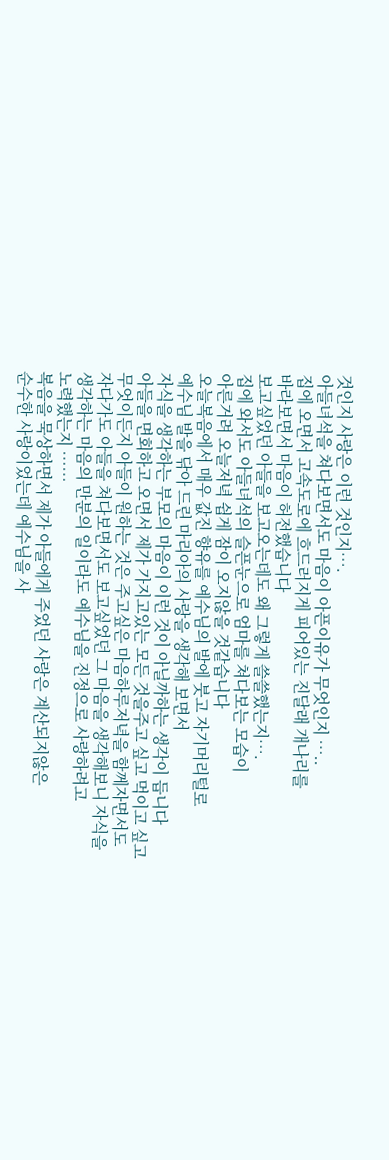것인지 사랑은 이런 것인지….
아들녀석을 쳐다보면서도 마음이 아픈이유가 무엇인지 …..
집에 오면서 고속도로에 흐드러지게 피어있는 진달래 개나리를
바라보면서 마음이 허전했습니다
보고싶었던 아들을 보고오는데도 왜 그렇게 쓸쓸했는지….
집에 와서도 아들녀석의 슬픈눈으로 엄마를 쳐다보는 모습이
아른거려 오늘저녁 쉽게 잠이 오지않을 것같습니다
오늘복음에서 매우 값진 향유를 예수님의 발에 붓고 자기머리털로
예수님 발을 닦아 드린 마리아의 사랑을 생각해 보면서
자식을 생각하는 부모의 마음이 이런 것이 아닐까하는 생각이 듭니다
아들을 면회하고 오면서 제가 가지고있는 모든 것을주고 싶고 먹이고 싶고
무엇이든지 아들이 원하는 것은 주고싶은 마음하루저녁을 함께자면서도
자다가도 아들을 쳐다보면서도 보고싶었던 그 마음을 생각해보니 자식을
생각하는 마음의 만분의 일이라도 예수님을 진정으로 사랑하려고
노력했는지 ……
복음을 묵상하면서 제가 아들에게 주었던 사랑은 계산되지않은
순수한 사랑이었는데 예수님을 사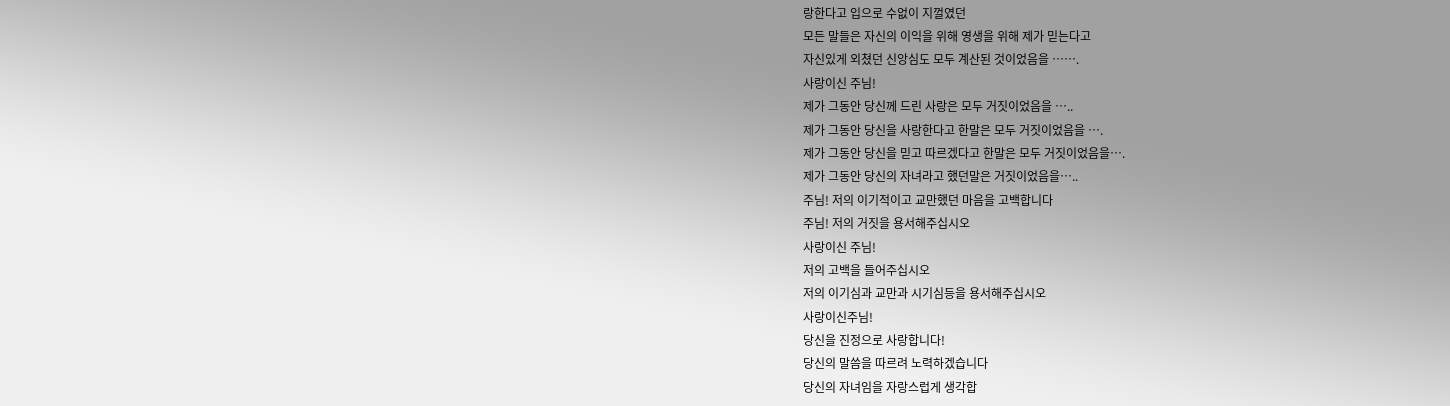랑한다고 입으로 수없이 지껄였던
모든 말들은 자신의 이익을 위해 영생을 위해 제가 믿는다고
자신있게 외쳤던 신앙심도 모두 계산된 것이었음을 …….
사랑이신 주님!
제가 그동안 당신께 드린 사랑은 모두 거짓이었음을 …..
제가 그동안 당신을 사랑한다고 한말은 모두 거짓이었음을 ….
제가 그동안 당신을 믿고 따르겠다고 한말은 모두 거짓이었음을….
제가 그동안 당신의 자녀라고 했던말은 거짓이었음을…..
주님! 저의 이기적이고 교만했던 마음을 고백합니다
주님! 저의 거짓을 용서해주십시오
사랑이신 주님!
저의 고백을 들어주십시오
저의 이기심과 교만과 시기심등을 용서해주십시오
사랑이신주님!
당신을 진정으로 사랑합니다!
당신의 말씀을 따르려 노력하겠습니다
당신의 자녀임을 자랑스럽게 생각합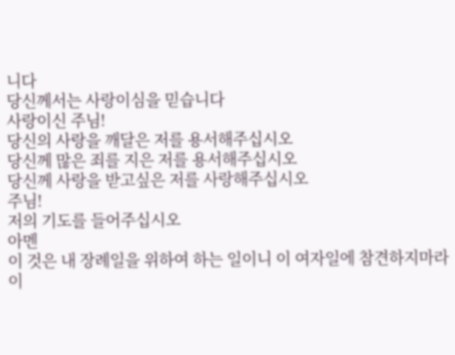니다
당신께서는 사랑이심을 믿습니다
사랑이신 주님!
당신의 사랑을 깨달은 저를 용서해주십시오
당신께 많은 죄를 지은 저를 용서해주십시오
당신께 사랑을 받고싶은 저를 사랑해주십시오
주님!
저의 기도를 들어주십시오
아멘
이 것은 내 장례일을 위하여 하는 일이니 이 여자일에 참견하지마라
이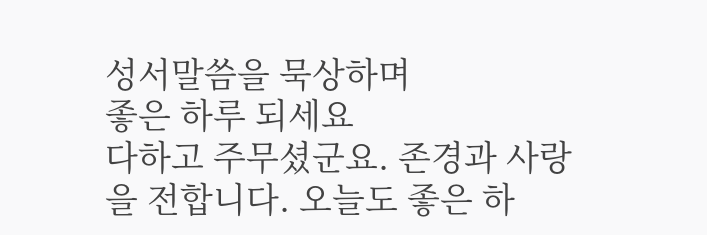성서말씀을 묵상하며
좋은 하루 되세요
다하고 주무셨군요. 존경과 사랑을 전합니다. 오늘도 좋은 하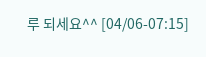루 되세요^^ [04/06-07:15]